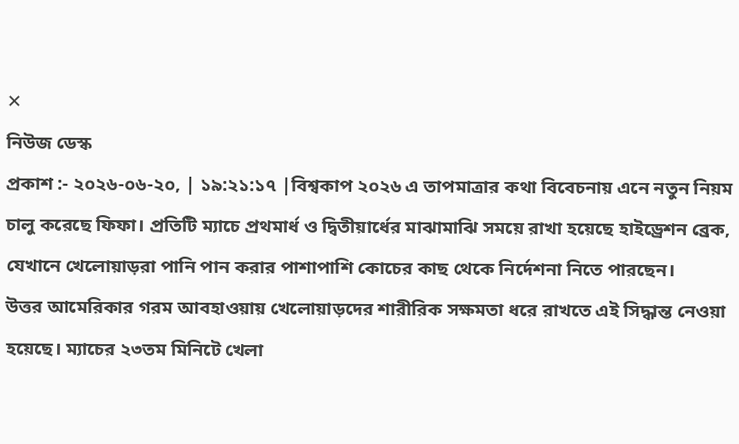✕
নিউজ ডেস্ক
প্রকাশ :- ২০২৬-০৬-২০, | ১৯:২১:১৭ |বিশ্বকাপ ২০২৬ এ তাপমাত্রার কথা বিবেচনায় এনে নতুন নিয়ম চালু করেছে ফিফা। প্রতিটি ম্যাচে প্রথমার্ধ ও দ্বিতীয়ার্ধের মাঝামাঝি সময়ে রাখা হয়েছে হাইড্রেশন ব্রেক, যেখানে খেলোয়াড়রা পানি পান করার পাশাপাশি কোচের কাছ থেকে নির্দেশনা নিতে পারছেন।
উত্তর আমেরিকার গরম আবহাওয়ায় খেলোয়াড়দের শারীরিক সক্ষমতা ধরে রাখতে এই সিদ্ধান্ত নেওয়া হয়েছে। ম্যাচের ২৩তম মিনিটে খেলা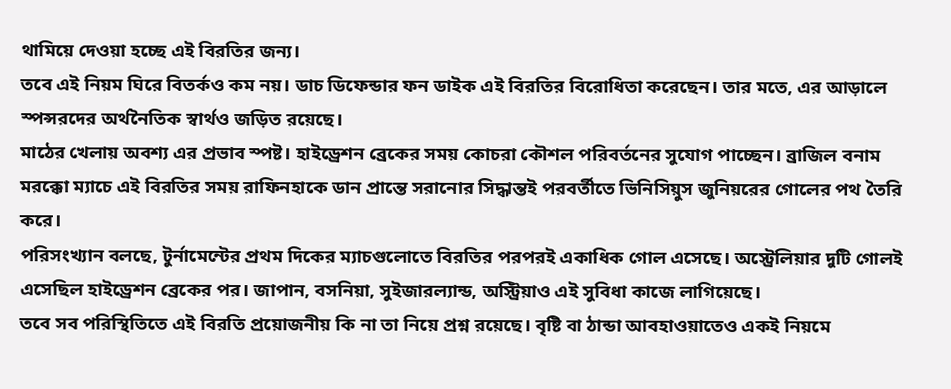থামিয়ে দেওয়া হচ্ছে এই বিরতির জন্য।
তবে এই নিয়ম ঘিরে বিতর্কও কম নয়। ডাচ ডিফেন্ডার ফন ডাইক এই বিরতির বিরোধিতা করেছেন। তার মতে, এর আড়ালে স্পন্সরদের অর্থনৈতিক স্বার্থও জড়িত রয়েছে।
মাঠের খেলায় অবশ্য এর প্রভাব স্পষ্ট। হাইড্রেশন ব্রেকের সময় কোচরা কৌশল পরিবর্তনের সুযোগ পাচ্ছেন। ব্রাজিল বনাম মরক্কো ম্যাচে এই বিরতির সময় রাফিনহাকে ডান প্রান্তে সরানোর সিদ্ধান্তই পরবর্তীতে ভিনিসিয়ুস জুনিয়রের গোলের পথ তৈরি করে।
পরিসংখ্যান বলছে, টুর্নামেন্টের প্রথম দিকের ম্যাচগুলোতে বিরতির পরপরই একাধিক গোল এসেছে। অস্ট্রেলিয়ার দুটি গোলই এসেছিল হাইড্রেশন ব্রেকের পর। জাপান, বসনিয়া, সুইজারল্যান্ড, অস্ট্রিয়াও এই সুবিধা কাজে লাগিয়েছে।
তবে সব পরিস্থিতিতে এই বিরতি প্রয়োজনীয় কি না তা নিয়ে প্রশ্ন রয়েছে। বৃষ্টি বা ঠান্ডা আবহাওয়াতেও একই নিয়মে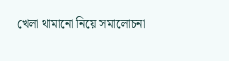খেলা থামানো নিয়ে সমালোচনা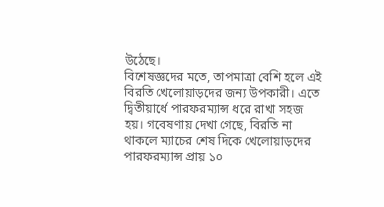উঠেছে।
বিশেষজ্ঞদের মতে, তাপমাত্রা বেশি হলে এই বিরতি খেলোয়াড়দের জন্য উপকারী। এতে দ্বিতীয়ার্ধে পারফরম্যান্স ধরে রাখা সহজ হয়। গবেষণায় দেখা গেছে, বিরতি না থাকলে ম্যাচের শেষ দিকে খেলোয়াড়দের পারফরম্যান্স প্রায় ১০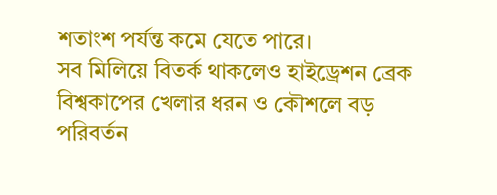শতাংশ পর্যন্ত কমে যেতে পারে।
সব মিলিয়ে বিতর্ক থাকলেও হাইড্রেশন ব্রেক বিশ্বকাপের খেলার ধরন ও কৌশলে বড় পরিবর্তন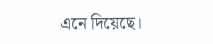এনে দিয়েছে।